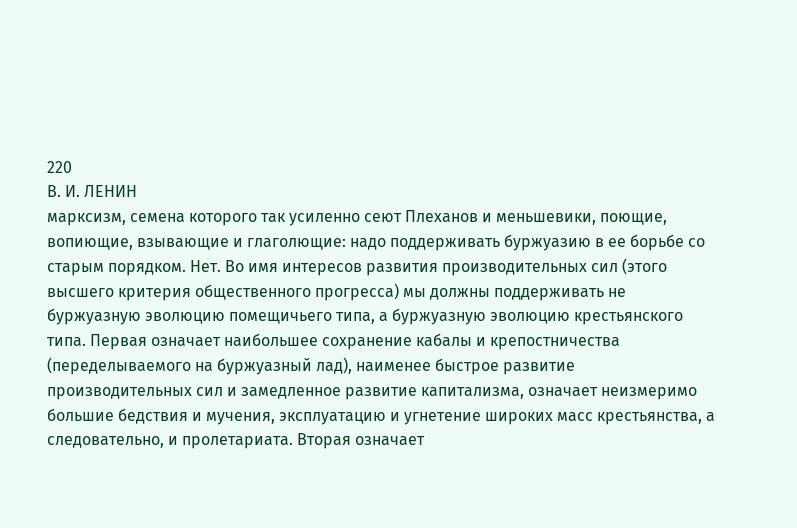220
В. И. ЛЕНИН
марксизм, семена которого так усиленно сеют Плеханов и меньшевики, поющие, вопиющие, взывающие и глаголющие: надо поддерживать буржуазию в ее борьбе со старым порядком. Нет. Во имя интересов развития производительных сил (этого высшего критерия общественного прогресса) мы должны поддерживать не буржуазную эволюцию помещичьего типа, а буржуазную эволюцию крестьянского типа. Первая означает наибольшее сохранение кабалы и крепостничества (переделываемого на буржуазный лад), наименее быстрое развитие производительных сил и замедленное развитие капитализма, означает неизмеримо большие бедствия и мучения, эксплуатацию и угнетение широких масс крестьянства, а следовательно, и пролетариата. Вторая означает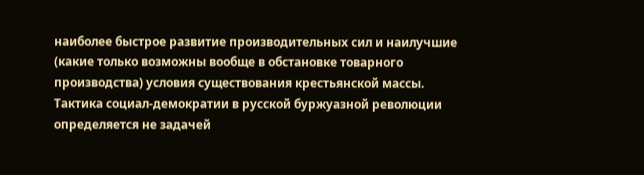наиболее быстрое развитие производительных сил и наилучшие (какие только возможны вообще в обстановке товарного производства) условия существования крестьянской массы. Тактика социал-демократии в русской буржуазной революции определяется не задачей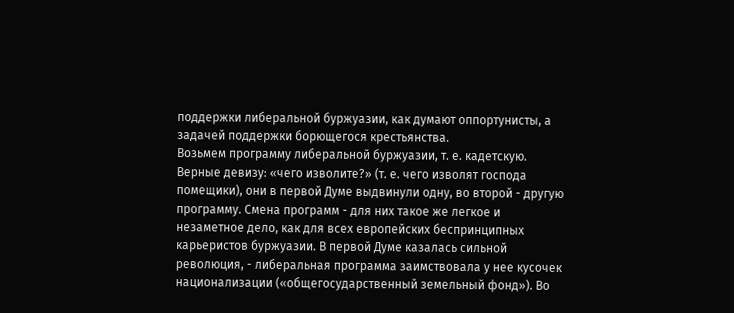поддержки либеральной буржуазии, как думают оппортунисты, а задачей поддержки борющегося крестьянства.
Возьмем программу либеральной буржуазии, т. е. кадетскую. Верные девизу: «чего изволите?» (т. е. чего изволят господа помещики), они в первой Думе выдвинули одну, во второй - другую программу. Смена программ - для них такое же легкое и незаметное дело, как для всех европейских беспринципных карьеристов буржуазии. В первой Думе казалась сильной революция, - либеральная программа заимствовала у нее кусочек национализации («общегосударственный земельный фонд»). Во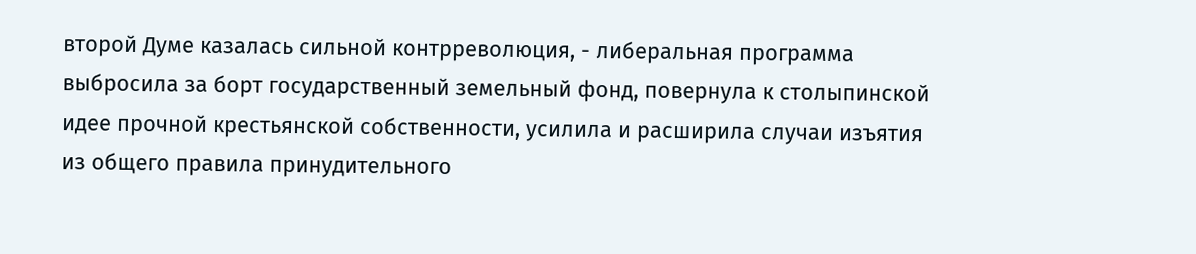второй Думе казалась сильной контрреволюция, - либеральная программа выбросила за борт государственный земельный фонд, повернула к столыпинской идее прочной крестьянской собственности, усилила и расширила случаи изъятия из общего правила принудительного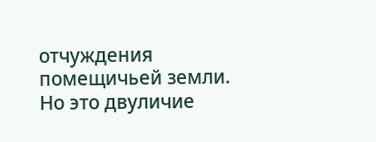отчуждения помещичьей земли. Но это двуличие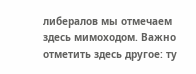либералов мы отмечаем здесь мимоходом. Важно отметить здесь другое: ту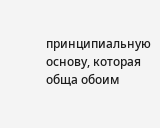принципиальную основу, которая обща обоим